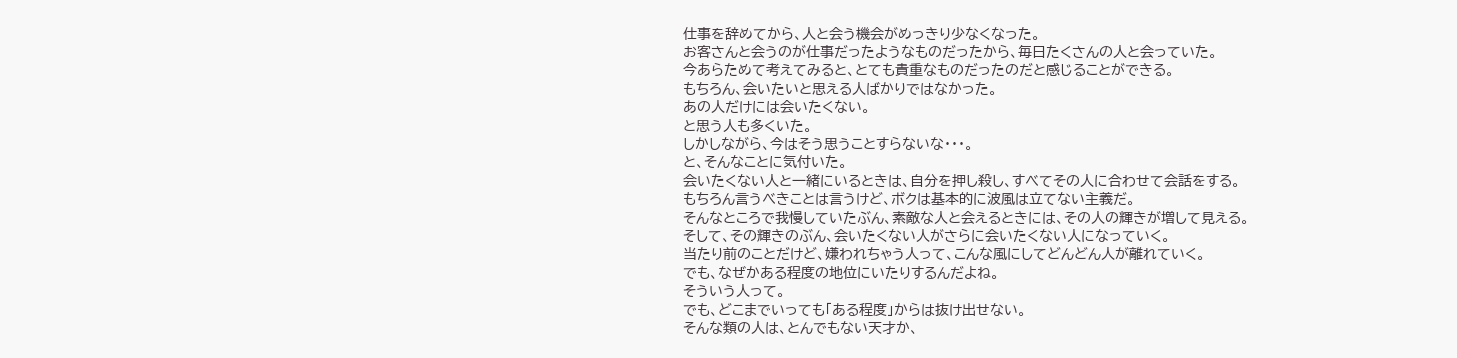仕事を辞めてから、人と会う機会がめっきり少なくなった。
お客さんと会うのが仕事だったようなものだったから、毎日たくさんの人と会っていた。
今あらためて考えてみると、とても貴重なものだったのだと感じることができる。
もちろん、会いたいと思える人ばかりではなかった。
あの人だけには会いたくない。
と思う人も多くいた。
しかしながら、今はそう思うことすらないな・・・。
と、そんなことに気付いた。
会いたくない人と一緒にいるときは、自分を押し殺し、すべてその人に合わせて会話をする。
もちろん言うべきことは言うけど、ボクは基本的に波風は立てない主義だ。
そんなところで我慢していたぶん、素敵な人と会えるときには、その人の輝きが増して見える。
そして、その輝きのぶん、会いたくない人がさらに会いたくない人になっていく。
当たり前のことだけど、嫌われちゃう人って、こんな風にしてどんどん人が離れていく。
でも、なぜかある程度の地位にいたりするんだよね。
そういう人って。
でも、どこまでいっても「ある程度」からは抜け出せない。
そんな類の人は、とんでもない天才か、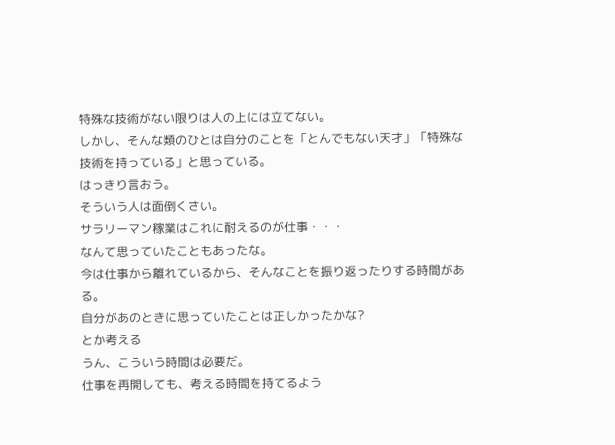特殊な技術がない限りは人の上には立てない。
しかし、そんな類のひとは自分のことを「とんでもない天才」「特殊な技術を持っている」と思っている。
はっきり言おう。
そういう人は面倒くさい。
サラリーマン稼業はこれに耐えるのが仕事・・・
なんて思っていたこともあったな。
今は仕事から離れているから、そんなことを振り返ったりする時間がある。
自分があのときに思っていたことは正しかったかな?
とか考える
うん、こういう時間は必要だ。
仕事を再開しても、考える時間を持てるよう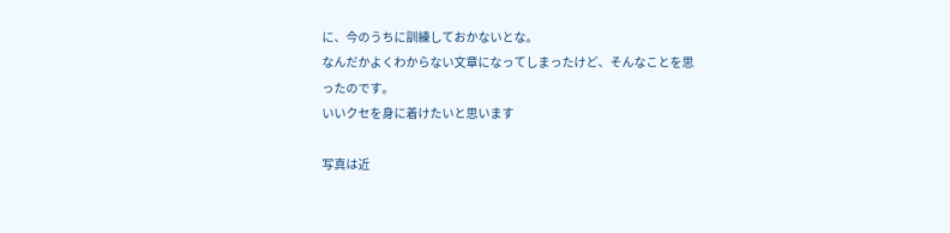に、今のうちに訓練しておかないとな。
なんだかよくわからない文章になってしまったけど、そんなことを思ったのです。
いいクセを身に着けたいと思います

写真は近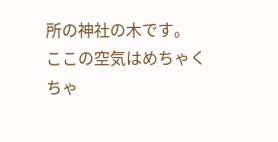所の神社の木です。
ここの空気はめちゃくちゃ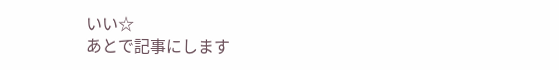いい☆
あとで記事にします